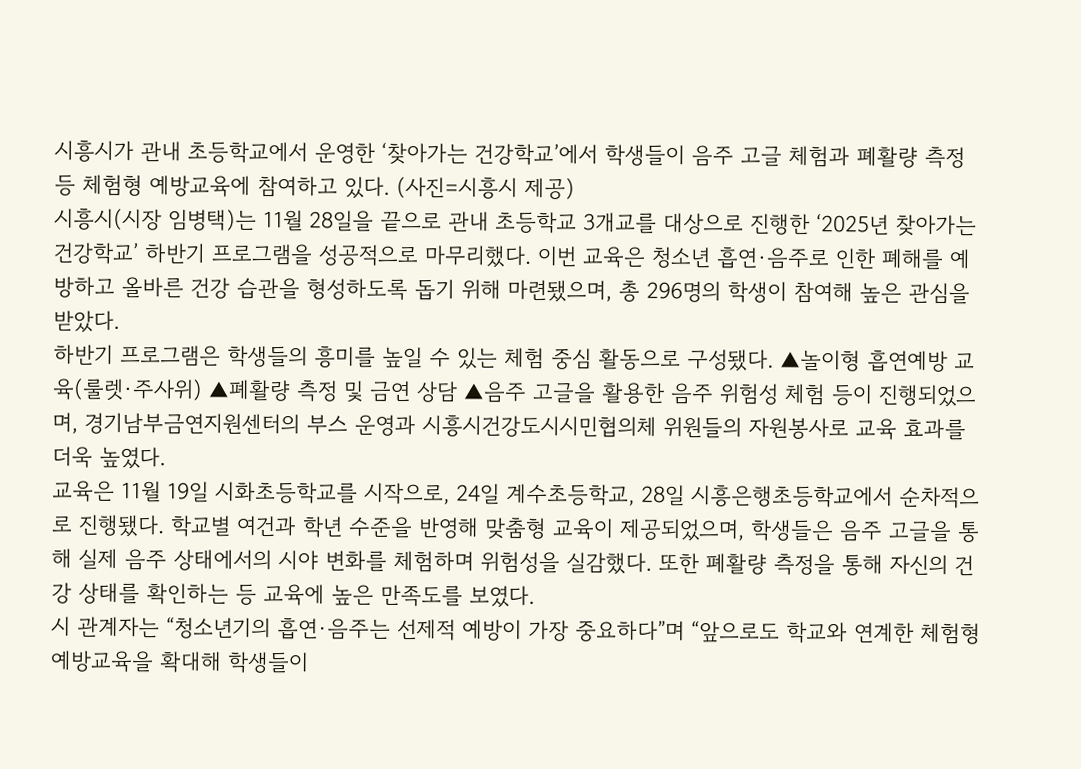시흥시가 관내 초등학교에서 운영한 ‘찾아가는 건강학교’에서 학생들이 음주 고글 체험과 폐활량 측정 등 체험형 예방교육에 참여하고 있다. (사진=시흥시 제공)
시흥시(시장 임병택)는 11월 28일을 끝으로 관내 초등학교 3개교를 대상으로 진행한 ‘2025년 찾아가는 건강학교’ 하반기 프로그램을 성공적으로 마무리했다. 이번 교육은 청소년 흡연·음주로 인한 폐해를 예방하고 올바른 건강 습관을 형성하도록 돕기 위해 마련됐으며, 총 296명의 학생이 참여해 높은 관심을 받았다.
하반기 프로그램은 학생들의 흥미를 높일 수 있는 체험 중심 활동으로 구성됐다. ▲놀이형 흡연예방 교육(룰렛·주사위) ▲폐활량 측정 및 금연 상담 ▲음주 고글을 활용한 음주 위험성 체험 등이 진행되었으며, 경기남부금연지원센터의 부스 운영과 시흥시건강도시시민협의체 위원들의 자원봉사로 교육 효과를 더욱 높였다.
교육은 11월 19일 시화초등학교를 시작으로, 24일 계수초등학교, 28일 시흥은행초등학교에서 순차적으로 진행됐다. 학교별 여건과 학년 수준을 반영해 맞춤형 교육이 제공되었으며, 학생들은 음주 고글을 통해 실제 음주 상태에서의 시야 변화를 체험하며 위험성을 실감했다. 또한 폐활량 측정을 통해 자신의 건강 상태를 확인하는 등 교육에 높은 만족도를 보였다.
시 관계자는 “청소년기의 흡연·음주는 선제적 예방이 가장 중요하다”며 “앞으로도 학교와 연계한 체험형 예방교육을 확대해 학생들이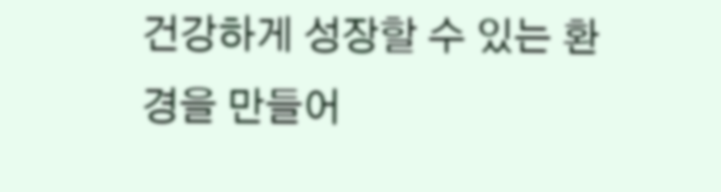건강하게 성장할 수 있는 환경을 만들어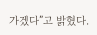가겠다”고 밝혔다.